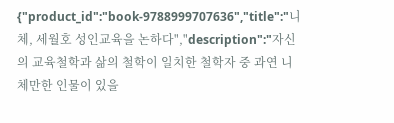{"product_id":"book-9788999707636","title":"니체, 세월호 성인교육을 논하다","description":"자신의 교육철학과 삶의 철학이 일치한 철학자 중 과연 니체만한 인물이 있을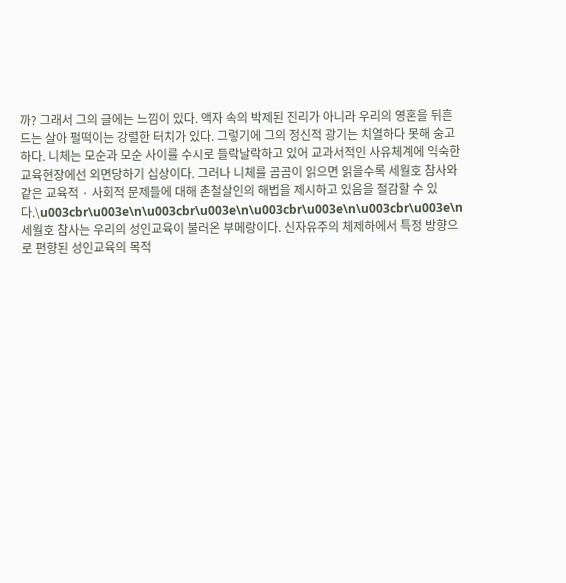까? 그래서 그의 글에는 느낌이 있다. 액자 속의 박제된 진리가 아니라 우리의 영혼을 뒤흔드는 살아 펄떡이는 강렬한 터치가 있다. 그렇기에 그의 정신적 광기는 치열하다 못해 숭고하다. 니체는 모순과 모순 사이를 수시로 들락날락하고 있어 교과서적인 사유체계에 익숙한 교육현장에선 외면당하기 십상이다. 그러나 니체를 곰곰이 읽으면 읽을수록 세월호 참사와 같은 교육적 · 사회적 문제들에 대해 촌철살인의 해법을 제시하고 있음을 절감할 수 있다.\u003cbr\u003e\n\u003cbr\u003e\n\u003cbr\u003e\n\u003cbr\u003e\n세월호 참사는 우리의 성인교육이 불러온 부메랑이다. 신자유주의 체제하에서 특정 방향으로 편향된 성인교육의 목적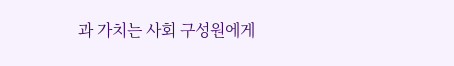과 가치는 사회 구성원에게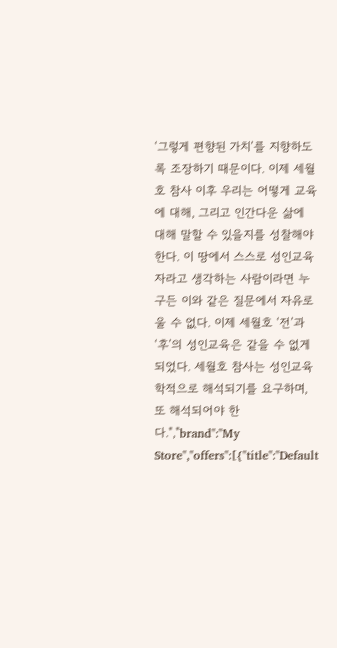‘그렇게 편향된 가치’를 지향하도록 조장하기 때문이다. 이제 세월호 참사 이후 우리는 어떻게 교육에 대해, 그리고 인간다운 삶에 대해 말할 수 있을지를 성찰해야 한다. 이 땅에서 스스로 성인교육자라고 생각하는 사람이라면 누구든 이와 같은 질문에서 자유로울 수 없다. 이제 세월호 ‘전’과 ‘후’의 성인교육은 같을 수 없게 되었다. 세월호 참사는 성인교육학적으로 해석되기를 요구하며, 또 해석되어야 한다.","brand":"My Store","offers":[{"title":"Default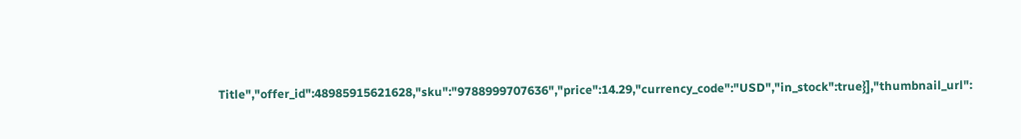Title","offer_id":48985915621628,"sku":"9788999707636","price":14.29,"currency_code":"USD","in_stock":true}],"thumbnail_url":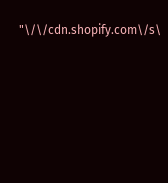"\/\/cdn.shopify.com\/s\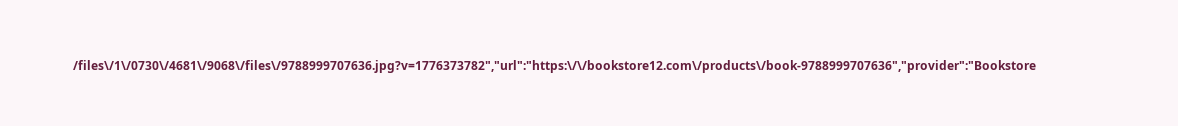/files\/1\/0730\/4681\/9068\/files\/9788999707636.jpg?v=1776373782","url":"https:\/\/bookstore12.com\/products\/book-9788999707636","provider":"Bookstore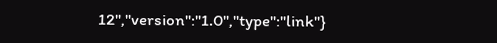12","version":"1.0","type":"link"}